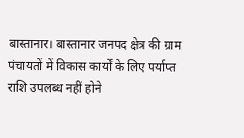बास्तानार। बास्तानार जनपद क्षेत्र की ग्राम पंचायतों में विकास कार्यों के लिए पर्याप्त राशि उपलब्ध नहीं होने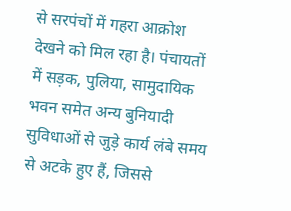से सरपंचों में गहरा आक्रोश देखने को मिल रहा है। पंचायतों में सड़क, पुलिया, सामुदायिक भवन समेत अन्य बुनियादी सुविधाओं से जुड़े कार्य लंबे समय से अटके हुए हैं, जिससे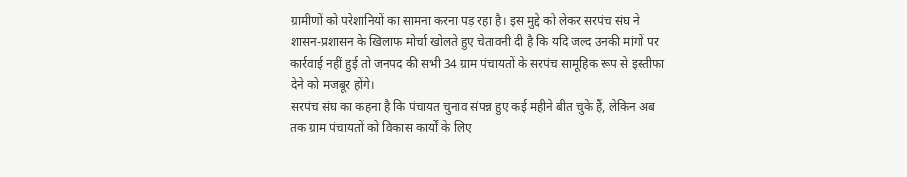ग्रामीणों को परेशानियों का सामना करना पड़ रहा है। इस मुद्दे को लेकर सरपंच संघ ने शासन-प्रशासन के खिलाफ मोर्चा खोलते हुए चेतावनी दी है कि यदि जल्द उनकी मांगों पर कार्रवाई नहीं हुई तो जनपद की सभी 34 ग्राम पंचायतों के सरपंच सामूहिक रूप से इस्तीफा देने को मजबूर होंगे।
सरपंच संघ का कहना है कि पंचायत चुनाव संपन्न हुए कई महीने बीत चुके हैं, लेकिन अब तक ग्राम पंचायतों को विकास कार्यों के लिए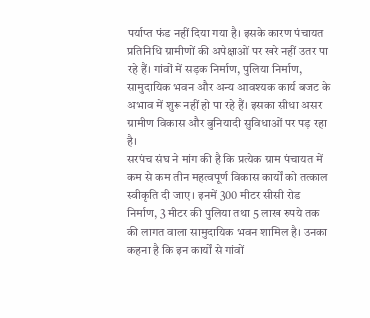पर्याप्त फंड नहीं दिया गया है। इसके कारण पंचायत प्रतिनिधि ग्रामीणों की अपेक्षाओं पर खरे नहीं उतर पा रहे हैं। गांवों में सड़क निर्माण, पुलिया निर्माण, सामुदायिक भवन और अन्य आवश्यक कार्य बजट के अभाव में शुरू नहीं हो पा रहे हैं। इसका सीधा असर ग्रामीण विकास और बुनियादी सुविधाओं पर पड़ रहा है।
सरपंच संघ ने मांग की है कि प्रत्येक ग्राम पंचायत में कम से कम तीन महत्वपूर्ण विकास कार्यों को तत्काल स्वीकृति दी जाए। इनमें 300 मीटर सीसी रोड निर्माण, 3 मीटर की पुलिया तथा 5 लाख रुपये तक की लागत वाला सामुदायिक भवन शामिल है। उनका कहना है कि इन कार्यों से गांवों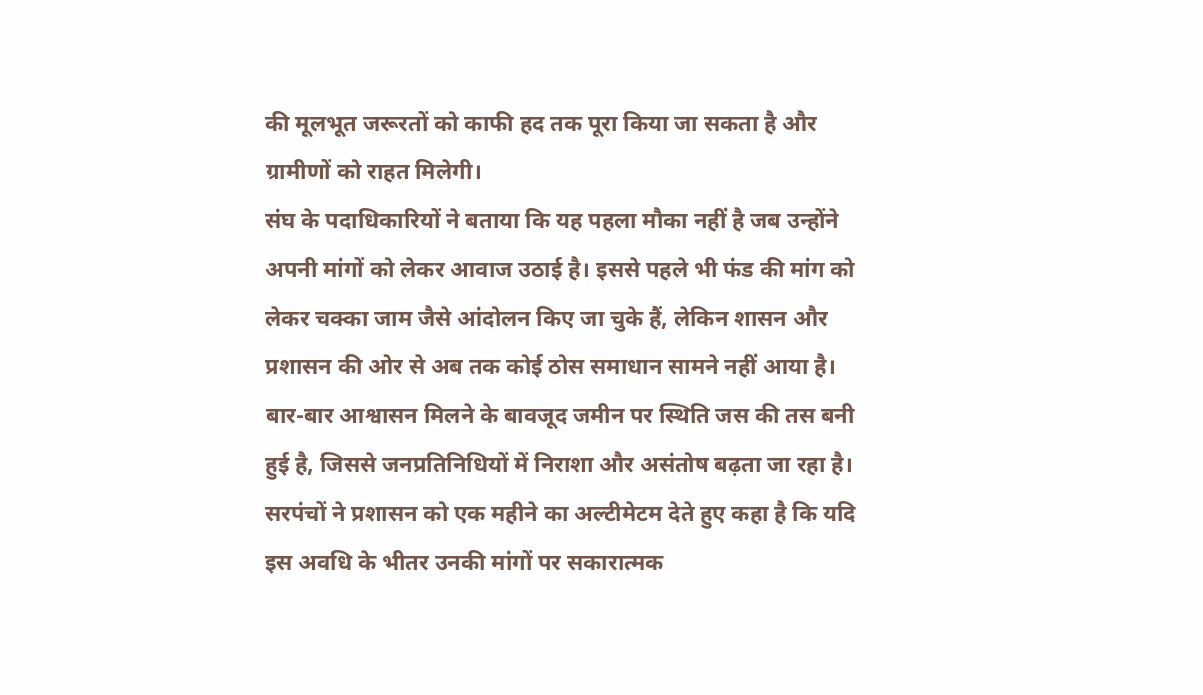की मूलभूत जरूरतों को काफी हद तक पूरा किया जा सकता है और ग्रामीणों को राहत मिलेगी।
संघ के पदाधिकारियों ने बताया कि यह पहला मौका नहीं है जब उन्होंने अपनी मांगों को लेकर आवाज उठाई है। इससे पहले भी फंड की मांग को लेकर चक्का जाम जैसे आंदोलन किए जा चुके हैं, लेकिन शासन और प्रशासन की ओर से अब तक कोई ठोस समाधान सामने नहीं आया है। बार-बार आश्वासन मिलने के बावजूद जमीन पर स्थिति जस की तस बनी हुई है, जिससे जनप्रतिनिधियों में निराशा और असंतोष बढ़ता जा रहा है।
सरपंचों ने प्रशासन को एक महीने का अल्टीमेटम देते हुए कहा है कि यदि इस अवधि के भीतर उनकी मांगों पर सकारात्मक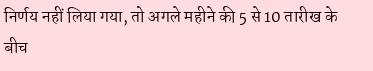निर्णय नहीं लिया गया, तो अगले महीने की 5 से 10 तारीख के बीच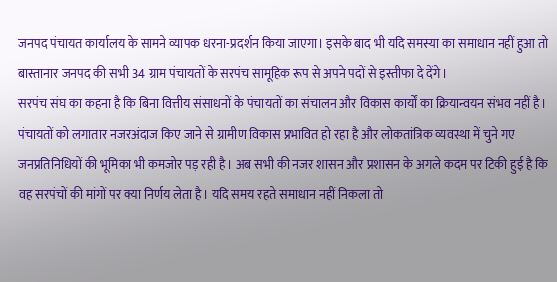जनपद पंचायत कार्यालय के सामने व्यापक धरना-प्रदर्शन किया जाएगा। इसके बाद भी यदि समस्या का समाधान नहीं हुआ तो बास्तानार जनपद की सभी 34 ग्राम पंचायतों के सरपंच सामूहिक रूप से अपने पदों से इस्तीफा दे देंगे।
सरपंच संघ का कहना है कि बिना वित्तीय संसाधनों के पंचायतों का संचालन और विकास कार्यों का क्रियान्वयन संभव नहीं है। पंचायतों को लगातार नजरअंदाज किए जाने से ग्रामीण विकास प्रभावित हो रहा है और लोकतांत्रिक व्यवस्था में चुने गए जनप्रतिनिधियों की भूमिका भी कमजोर पड़ रही है। अब सभी की नजर शासन और प्रशासन के अगले कदम पर टिकी हुई है कि वह सरपंचों की मांगों पर क्या निर्णय लेता है। यदि समय रहते समाधान नहीं निकला तो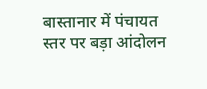बास्तानार में पंचायत स्तर पर बड़ा आंदोलन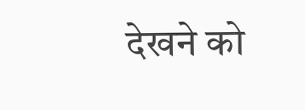देखने को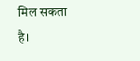मिल सकता है।